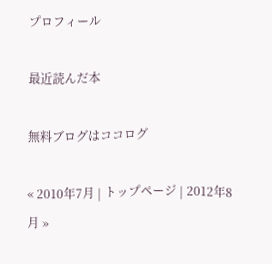プロフィール

最近読んだ本

無料ブログはココログ

« 2010年7月 | トップページ | 2012年8月 »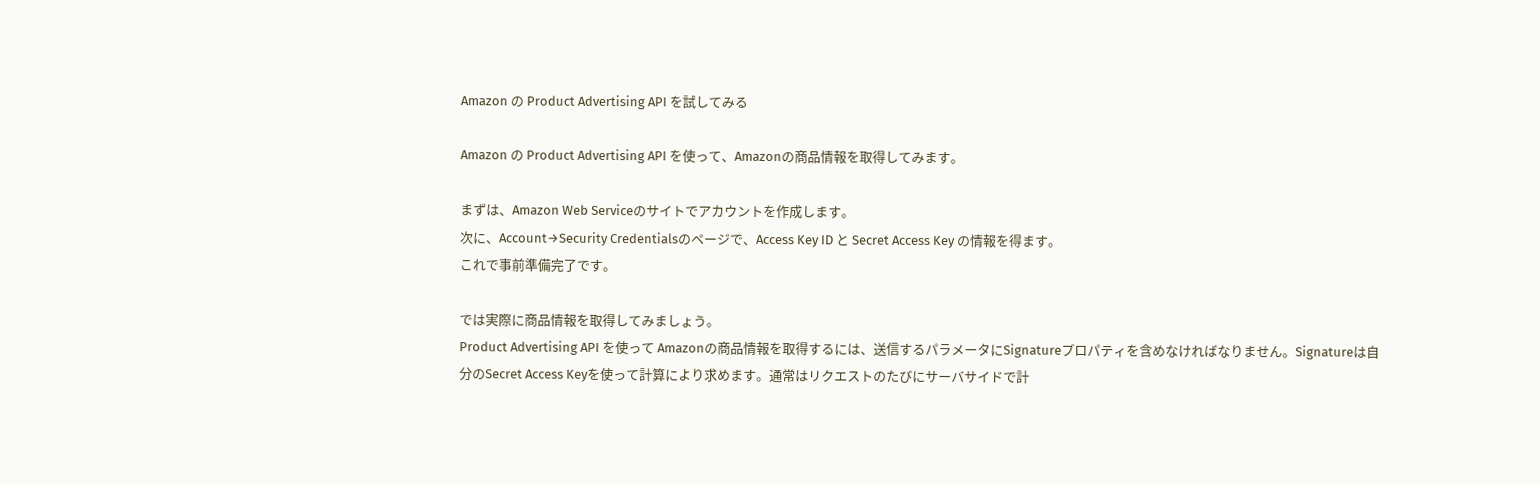Amazon の Product Advertising API を試してみる

Amazon の Product Advertising API を使って、Amazonの商品情報を取得してみます。

まずは、Amazon Web Serviceのサイトでアカウントを作成します。
次に、Account→Security Credentialsのページで、Access Key ID と Secret Access Key の情報を得ます。
これで事前準備完了です。

では実際に商品情報を取得してみましょう。
Product Advertising API を使って Amazonの商品情報を取得するには、送信するパラメータにSignatureプロパティを含めなければなりません。Signatureは自分のSecret Access Keyを使って計算により求めます。通常はリクエストのたびにサーバサイドで計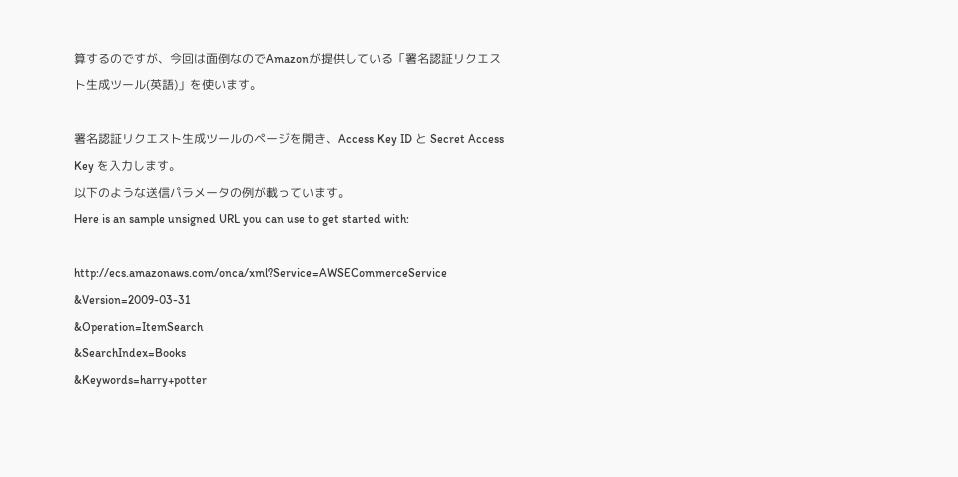算するのですが、今回は面倒なのでAmazonが提供している「署名認証リクエスト生成ツール(英語)」を使います。

署名認証リクエスト生成ツールのページを開き、Access Key ID と Secret Access Key を入力します。
以下のような送信パラメータの例が載っています。
Here is an sample unsigned URL you can use to get started with:

http://ecs.amazonaws.com/onca/xml?Service=AWSECommerceService
&Version=2009-03-31
&Operation=ItemSearch
&SearchIndex=Books
&Keywords=harry+potter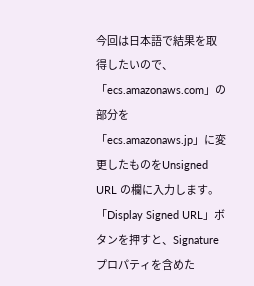今回は日本語で結果を取得したいので、「ecs.amazonaws.com」の部分を「ecs.amazonaws.jp」に変更したものをUnsigned URL の欄に入力します。
「Display Signed URL」ボタンを押すと、Signatureプロパティを含めた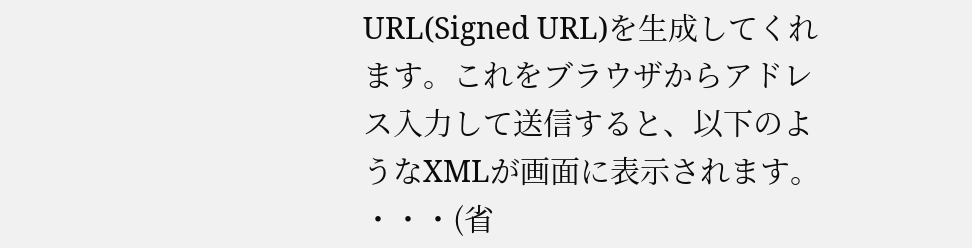URL(Signed URL)を生成してくれます。これをブラウザからアドレス入力して送信すると、以下のようなXMLが画面に表示されます。
・・・(省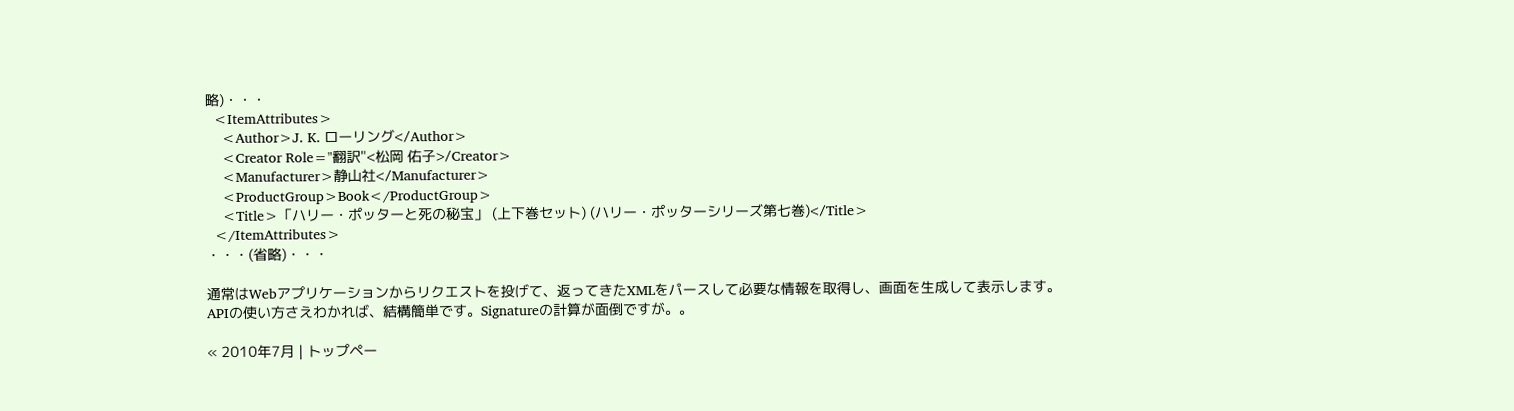略)・・・
  <ItemAttributes>
    <Author>J. K. ローリング</Author>
    <Creator Role="翻訳"<松岡 佑子>/Creator>
    <Manufacturer>静山社</Manufacturer>
    <ProductGroup>Book</ProductGroup>
    <Title>「ハリー・ポッターと死の秘宝」 (上下巻セット) (ハリー・ポッターシリーズ第七巻)</Title>
  </ItemAttributes>
・・・(省略)・・・

通常はWebアプリケーションからリクエストを投げて、返ってきたXMLをパースして必要な情報を取得し、画面を生成して表示します。
APIの使い方さえわかれば、結構簡単です。Signatureの計算が面倒ですが。。

« 2010年7月 | トップペー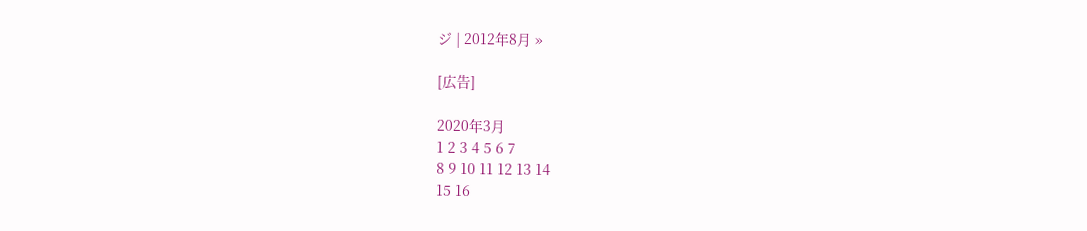ジ | 2012年8月 »

[広告]

2020年3月
1 2 3 4 5 6 7
8 9 10 11 12 13 14
15 16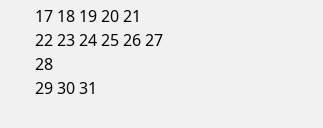17 18 19 20 21
22 23 24 25 26 27 28
29 30 31